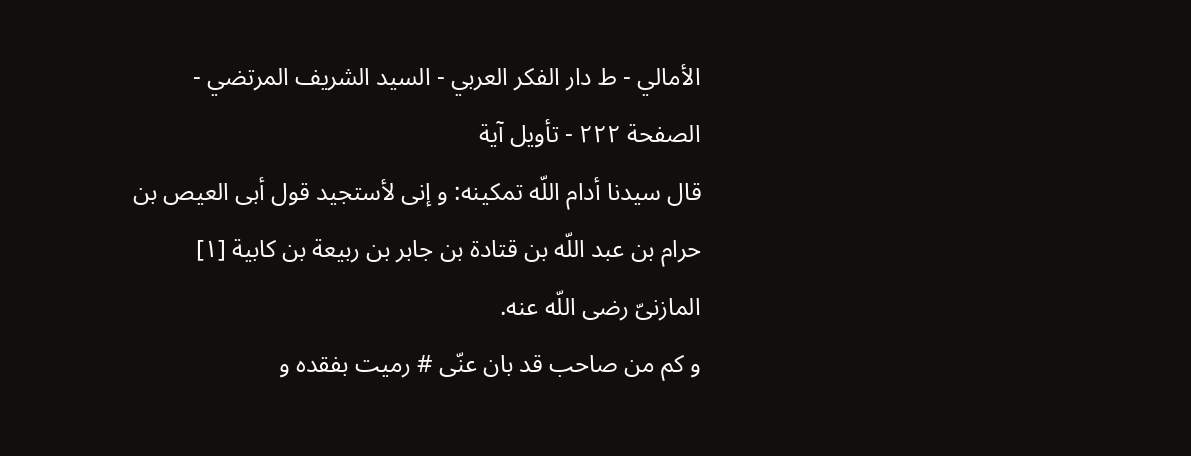الأمالي - ط دار الفكر العربي - السيد الشريف المرتضي - الصفحة ٢٢٢ - تأويل آية
قال سيدنا أدام اللّه تمكينه: و إنى لأستجيد قول أبى العيص بن حرام بن عبد اللّه بن قتادة بن جابر بن ربيعة بن كابية [١] المازنىّ رضى اللّه عنه.
و كم من صاحب قد بان عنّى # رميت بفقده و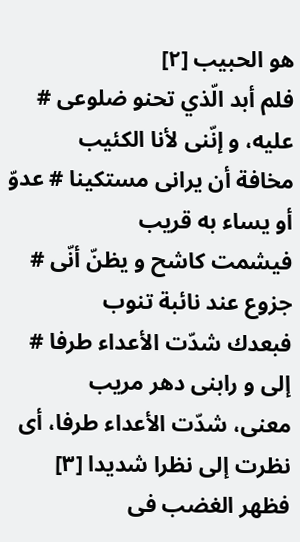هو الحبيب [٢]
فلم أبد الّذي تحنو ضلوعى # عليه، و إنّنى لأنا الكئيب
مخافة أن يرانى مستكينا # عدوّ أو يساء به قريب
فيشمت كاشح و يظنّ أنّى # جزوع عند نائبة تنوب
فبعدك شدّت الأعداء طرفا # إلى و رابنى دهر مريب
معنى، شدّت الأعداء طرفا، أى نظرت إلى نظرا شديدا [٣] فظهر الغضب فى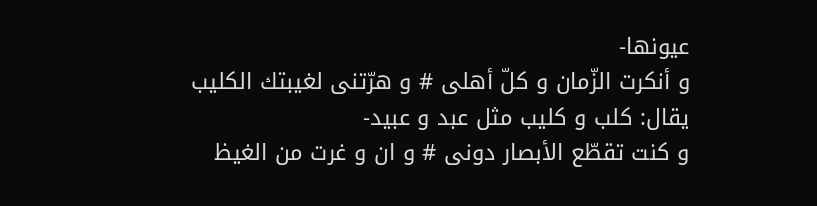عيونها-
و أنكرت الزّمان و كلّ أهلى # و هرّتنى لغيبتك الكليب
يقال: كلب و كليب مثل عبد و عبيد-
و كنت تقطّع الأبصار دونى # و ان و غرت من الغيظ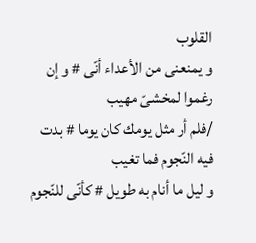القلوب
و يمنعنى من الأعداء أنّى # و إن رغموا لمخشىّ مهيب
/فلم أر مثل يومك كان يوما # بدت فيه النّجوم فما تغيب
و ليل ما أنام به طويل # كأنّى للنّجوم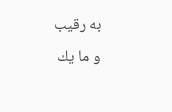به رقيب
و ما يك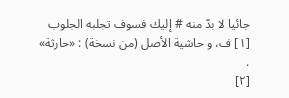جائيا لا بدّ منه # إليك فسوف تجلبه الجلوب
[١] ف، و حاشية الأصل (من نسخة) : «حارثة» .
[٢]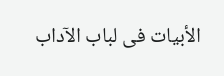الأبيات فى لباب الآداب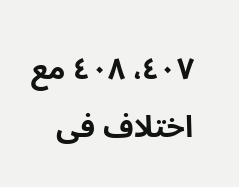٤٠٧، ٤٠٨ مع اختلاف فى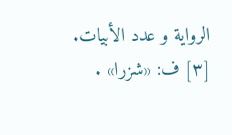الرواية و عدد الأبيات.
[٣] ف: «شزرا» .